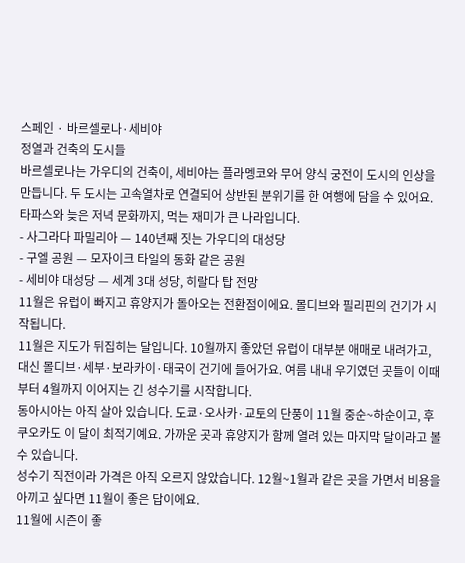스페인 · 바르셀로나·세비야
정열과 건축의 도시들
바르셀로나는 가우디의 건축이, 세비야는 플라멩코와 무어 양식 궁전이 도시의 인상을 만듭니다. 두 도시는 고속열차로 연결되어 상반된 분위기를 한 여행에 담을 수 있어요. 타파스와 늦은 저녁 문화까지, 먹는 재미가 큰 나라입니다.
- 사그라다 파밀리아 — 140년째 짓는 가우디의 대성당
- 구엘 공원 — 모자이크 타일의 동화 같은 공원
- 세비야 대성당 — 세계 3대 성당, 히랄다 탑 전망
11월은 유럽이 빠지고 휴양지가 돌아오는 전환점이에요. 몰디브와 필리핀의 건기가 시작됩니다.
11월은 지도가 뒤집히는 달입니다. 10월까지 좋았던 유럽이 대부분 애매로 내려가고, 대신 몰디브·세부·보라카이·태국이 건기에 들어가요. 여름 내내 우기였던 곳들이 이때부터 4월까지 이어지는 긴 성수기를 시작합니다.
동아시아는 아직 살아 있습니다. 도쿄·오사카·교토의 단풍이 11월 중순~하순이고, 후쿠오카도 이 달이 최적기예요. 가까운 곳과 휴양지가 함께 열려 있는 마지막 달이라고 볼 수 있습니다.
성수기 직전이라 가격은 아직 오르지 않았습니다. 12월~1월과 같은 곳을 가면서 비용을 아끼고 싶다면 11월이 좋은 답이에요.
11월에 시즌이 좋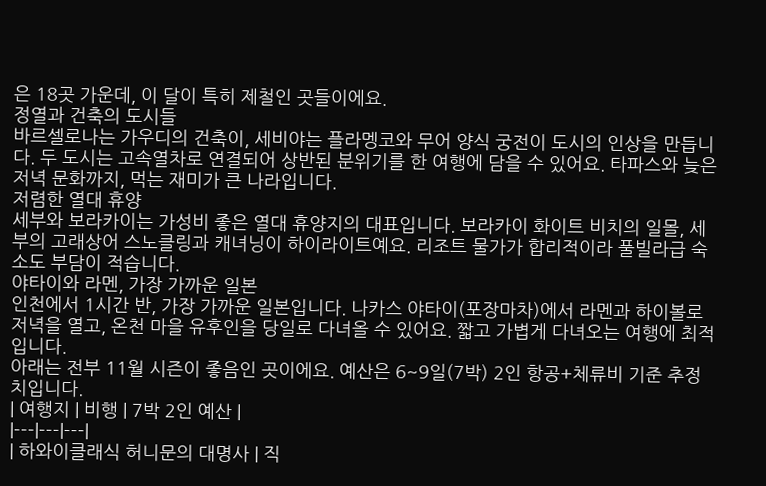은 18곳 가운데, 이 달이 특히 제철인 곳들이에요.
정열과 건축의 도시들
바르셀로나는 가우디의 건축이, 세비야는 플라멩코와 무어 양식 궁전이 도시의 인상을 만듭니다. 두 도시는 고속열차로 연결되어 상반된 분위기를 한 여행에 담을 수 있어요. 타파스와 늦은 저녁 문화까지, 먹는 재미가 큰 나라입니다.
저렴한 열대 휴양
세부와 보라카이는 가성비 좋은 열대 휴양지의 대표입니다. 보라카이 화이트 비치의 일몰, 세부의 고래상어 스노클링과 캐녀닝이 하이라이트예요. 리조트 물가가 합리적이라 풀빌라급 숙소도 부담이 적습니다.
야타이와 라멘, 가장 가까운 일본
인천에서 1시간 반, 가장 가까운 일본입니다. 나카스 야타이(포장마차)에서 라멘과 하이볼로 저녁을 열고, 온천 마을 유후인을 당일로 다녀올 수 있어요. 짧고 가볍게 다녀오는 여행에 최적입니다.
아래는 전부 11월 시즌이 좋음인 곳이에요. 예산은 6~9일(7박) 2인 항공+체류비 기준 추정치입니다.
| 여행지 | 비행 | 7박 2인 예산 |
|---|---|---|
| 하와이클래식 허니문의 대명사 | 직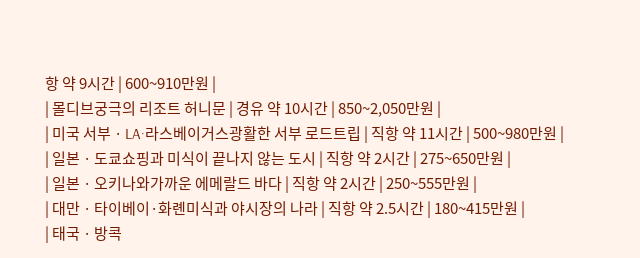항 약 9시간 | 600~910만원 |
| 몰디브궁극의 리조트 허니문 | 경유 약 10시간 | 850~2,050만원 |
| 미국 서부 · LA·라스베이거스광활한 서부 로드트립 | 직항 약 11시간 | 500~980만원 |
| 일본 · 도쿄쇼핑과 미식이 끝나지 않는 도시 | 직항 약 2시간 | 275~650만원 |
| 일본 · 오키나와가까운 에메랄드 바다 | 직항 약 2시간 | 250~555만원 |
| 대만 · 타이베이·화롄미식과 야시장의 나라 | 직항 약 2.5시간 | 180~415만원 |
| 태국 · 방콕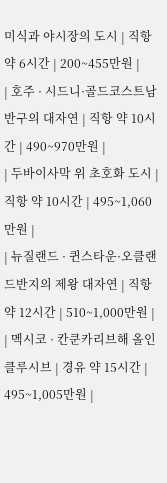미식과 야시장의 도시 | 직항 약 6시간 | 200~455만원 |
| 호주 · 시드니·골드코스트남반구의 대자연 | 직항 약 10시간 | 490~970만원 |
| 두바이사막 위 초호화 도시 | 직항 약 10시간 | 495~1,060만원 |
| 뉴질랜드 · 퀸스타운·오클랜드반지의 제왕 대자연 | 직항 약 12시간 | 510~1,000만원 |
| 멕시코 · 칸쿤카리브해 올인클루시브 | 경유 약 15시간 | 495~1,005만원 |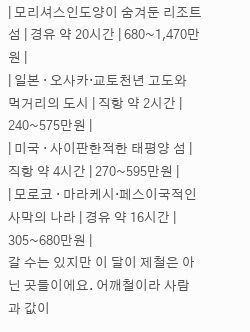| 모리셔스인도양이 숨겨둔 리조트 섬 | 경유 약 20시간 | 680~1,470만원 |
| 일본 · 오사카·교토천년 고도와 먹거리의 도시 | 직항 약 2시간 | 240~575만원 |
| 미국 · 사이판한적한 태평양 섬 | 직항 약 4시간 | 270~595만원 |
| 모로코 · 마라케시·페스이국적인 사막의 나라 | 경유 약 16시간 | 305~680만원 |
갈 수는 있지만 이 달이 제철은 아닌 곳들이에요. 어깨철이라 사람과 값이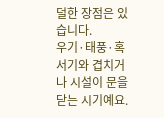덜한 장점은 있습니다.
우기·태풍·혹서기와 겹치거나 시설이 문을 닫는 시기예요.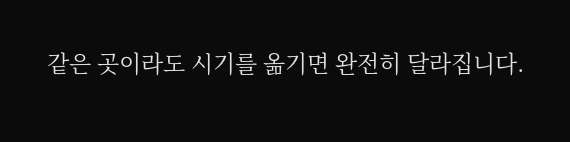같은 곳이라도 시기를 옮기면 완전히 달라집니다.